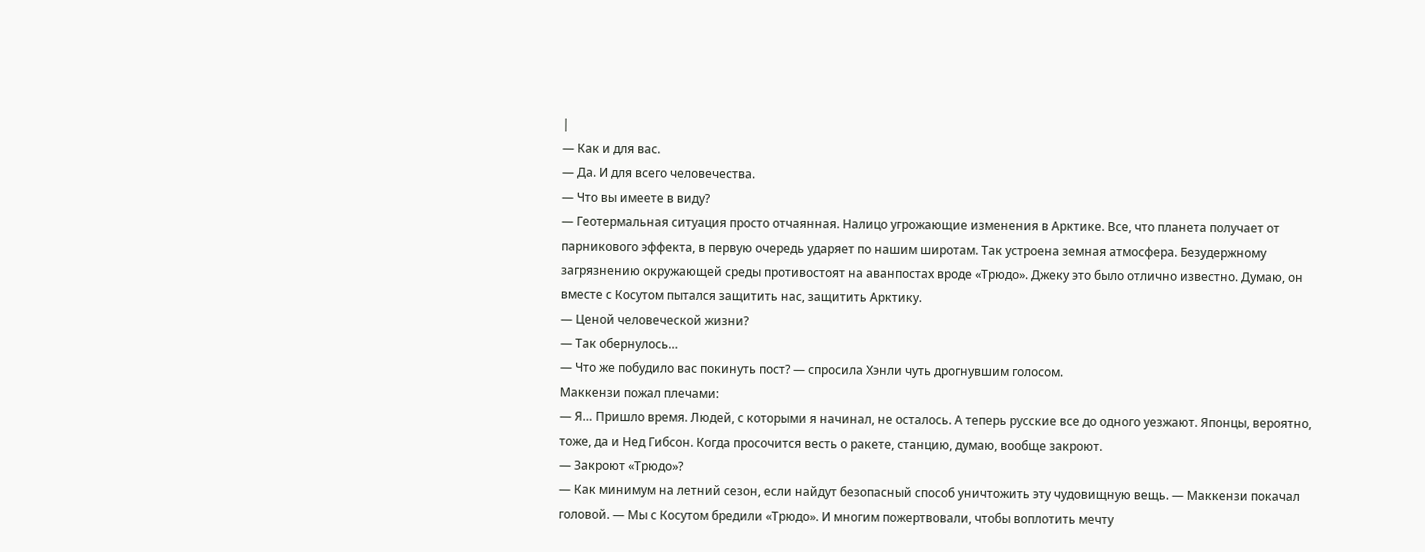|
— Как и для вас.
— Да. И для всего человечества.
— Что вы имеете в виду?
— Геотермальная ситуация просто отчаянная. Налицо угрожающие изменения в Арктике. Все, что планета получает от парникового эффекта, в первую очередь ударяет по нашим широтам. Так устроена земная атмосфера. Безудержному загрязнению окружающей среды противостоят на аванпостах вроде «Трюдо». Джеку это было отлично известно. Думаю, он вместе с Косутом пытался защитить нас, защитить Арктику.
— Ценой человеческой жизни?
— Так обернулось…
— Что же побудило вас покинуть пост? — спросила Хэнли чуть дрогнувшим голосом.
Маккензи пожал плечами:
— Я… Пришло время. Людей, с которыми я начинал, не осталось. А теперь русские все до одного уезжают. Японцы, вероятно, тоже, да и Нед Гибсон. Когда просочится весть о ракете, станцию, думаю, вообще закроют.
— Закроют «Трюдо»?
— Как минимум на летний сезон, если найдут безопасный способ уничтожить эту чудовищную вещь. — Маккензи покачал головой. — Мы с Косутом бредили «Трюдо». И многим пожертвовали, чтобы воплотить мечту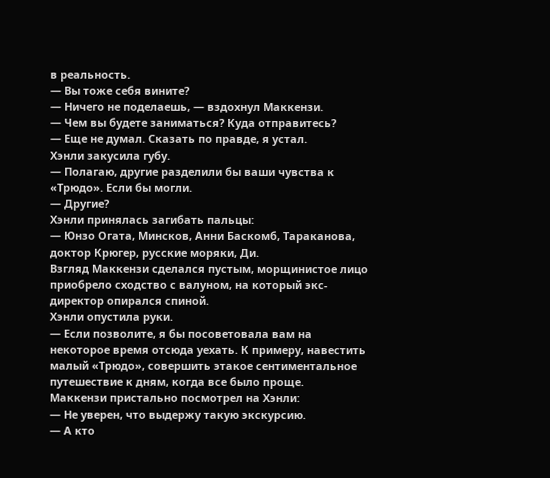в реальность.
— Вы тоже себя вините?
— Ничего не поделаешь, — вздохнул Маккензи.
— Чем вы будете заниматься? Куда отправитесь?
— Еще не думал. Сказать по правде, я устал.
Хэнли закусила губу.
— Полагаю, другие разделили бы ваши чувства к «Трюдо». Если бы могли.
— Другие?
Хэнли принялась загибать пальцы:
— Юнзо Огата, Минсков, Анни Баскомб, Тараканова, доктор Крюгер, русские моряки, Ди.
Взгляд Маккензи сделался пустым, морщинистое лицо приобрело сходство с валуном, на который экс-директор опирался спиной.
Хэнли опустила руки.
— Если позволите, я бы посоветовала вам на некоторое время отсюда уехать. К примеру, навестить малый «Трюдо», совершить этакое сентиментальное путешествие к дням, когда все было проще.
Маккензи пристально посмотрел на Хэнли:
— Не уверен, что выдержу такую экскурсию.
— А кто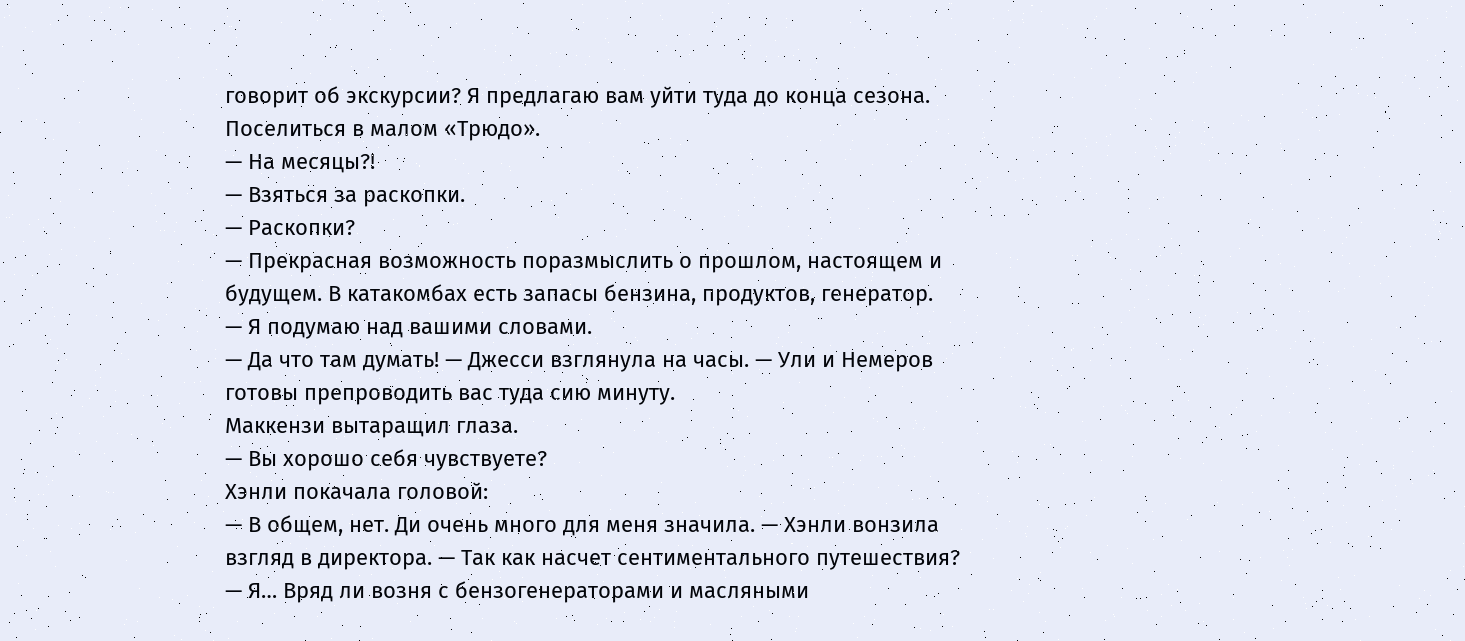говорит об экскурсии? Я предлагаю вам уйти туда до конца сезона. Поселиться в малом «Трюдо».
— На месяцы?!
— Взяться за раскопки.
— Раскопки?
— Прекрасная возможность поразмыслить о прошлом, настоящем и будущем. В катакомбах есть запасы бензина, продуктов, генератор.
— Я подумаю над вашими словами.
— Да что там думать! — Джесси взглянула на часы. — Ули и Немеров готовы препроводить вас туда сию минуту.
Маккензи вытаращил глаза.
— Вы хорошо себя чувствуете?
Хэнли покачала головой:
— В общем, нет. Ди очень много для меня значила. — Хэнли вонзила взгляд в директора. — Так как насчет сентиментального путешествия?
— Я… Вряд ли возня с бензогенераторами и масляными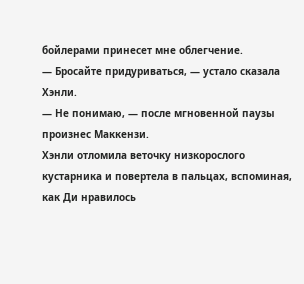бойлерами принесет мне облегчение.
— Бросайте придуриваться, — устало сказала Хэнли.
— Не понимаю, — после мгновенной паузы произнес Маккензи.
Хэнли отломила веточку низкорослого кустарника и повертела в пальцах, вспоминая, как Ди нравилось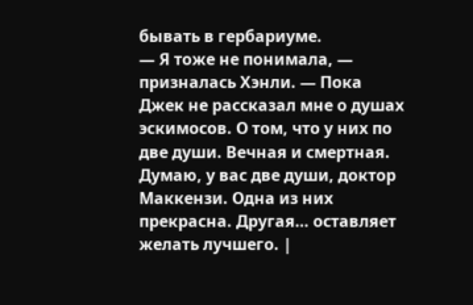бывать в гербариуме.
— Я тоже не понимала, — призналась Хэнли. — Пока Джек не рассказал мне о душах эскимосов. О том, что у них по две души. Вечная и смертная. Думаю, у вас две души, доктор Маккензи. Одна из них прекрасна. Другая… оставляет желать лучшего. |